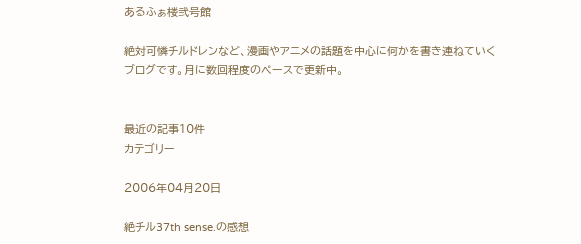あるふぁ楼弐号館

絶対可憐チルドレンなど、漫画やアニメの話題を中心に何かを書き連ねていくブログです。月に数回程度のペースで更新中。


最近の記事10件
カテゴリー

2006年04月20日

絶チル37th sense.の感想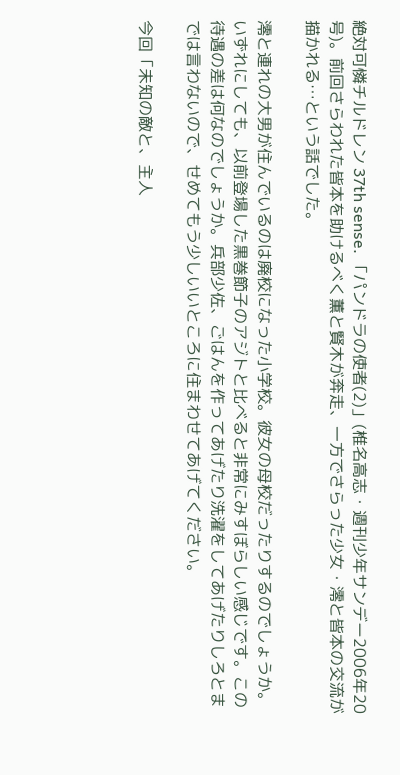絶対可憐チルドレン 37th sense. 「パンドラの使者(2)」(椎名高志・週刊少年サンデー2006年20号)。前回さらわれた皆本を助けるべく薫と賢木が奔走、一方でさらった少女・澪と皆本の交流が描かれる…という話でした。

澪と連れの大男が住んでいるのは廃校になった小学校。彼女の母校だったりするのでしょうか。いずれにしても、以前登場した黒巻節子のアジトと比べると非常にみすぼらしい感じです。この待遇の差は何なのでしょうか。兵部少佐、ごはんを作ってあげたり洗濯をしてあげたりしろとまでは言わないので、せめてもう少しいいところに住まわせてあげてください。

今回「未知の敵と、主人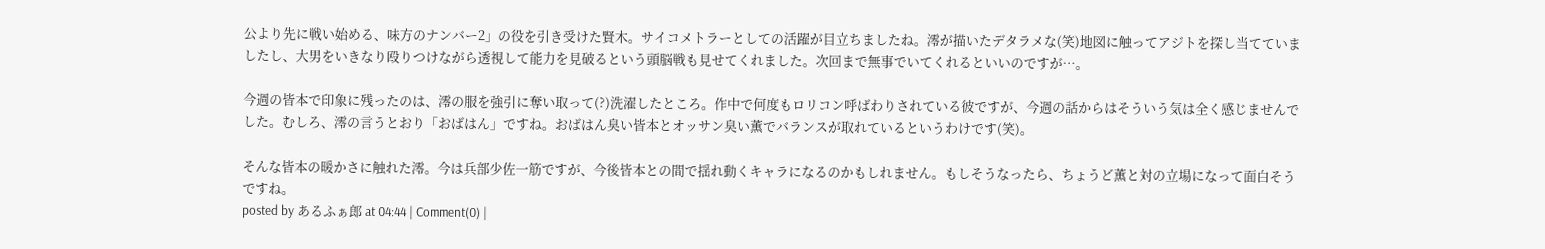公より先に戦い始める、味方のナンバー2」の役を引き受けた賢木。サイコメトラーとしての活躍が目立ちましたね。澪が描いたデタラメな(笑)地図に触ってアジトを探し当てていましたし、大男をいきなり殴りつけながら透視して能力を見破るという頭脳戦も見せてくれました。次回まで無事でいてくれるといいのですが…。

今週の皆本で印象に残ったのは、澪の服を強引に奪い取って(?)洗濯したところ。作中で何度もロリコン呼ばわりされている彼ですが、今週の話からはそういう気は全く感じませんでした。むしろ、澪の言うとおり「おばはん」ですね。おばはん臭い皆本とオッサン臭い薫でバランスが取れているというわけです(笑)。

そんな皆本の暖かさに触れた澪。今は兵部少佐一筋ですが、今後皆本との間で揺れ動くキャラになるのかもしれません。もしそうなったら、ちょうど薫と対の立場になって面白そうですね。
posted by あるふぁ郎 at 04:44 | Comment(0) |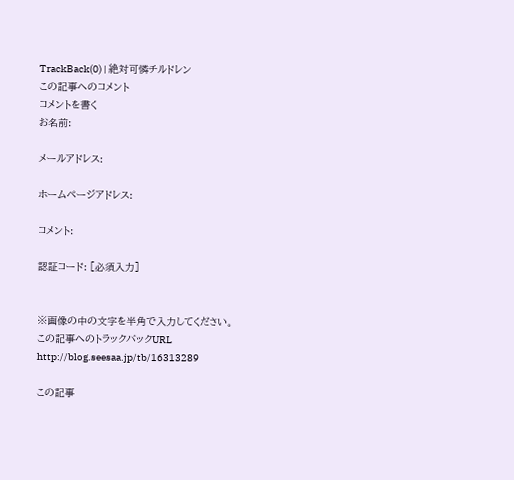TrackBack(0) | 絶対可憐チルドレン
この記事へのコメント
コメントを書く
お名前:

メールアドレス:

ホームページアドレス:

コメント:

認証コード: [必須入力]


※画像の中の文字を半角で入力してください。
この記事へのトラックバックURL
http://blog.seesaa.jp/tb/16313289

この記事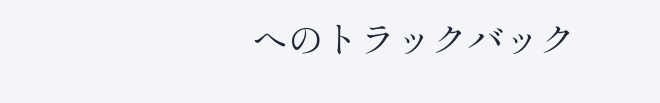へのトラックバック